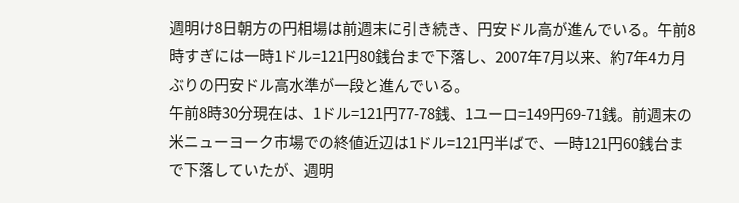週明け8日朝方の円相場は前週末に引き続き、円安ドル高が進んでいる。午前8時すぎには一時1ドル=121円80銭台まで下落し、2007年7月以来、約7年4カ月ぶりの円安ドル高水準が一段と進んでいる。
午前8時30分現在は、1ドル=121円77-78銭、1ユーロ=149円69-71銭。前週末の米ニューヨーク市場での終値近辺は1ドル=121円半ばで、一時121円60銭台まで下落していたが、週明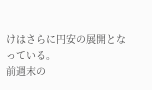けはさらに円安の展開となっている。
前週末の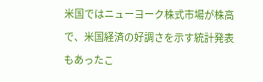米国ではニューヨーク株式市場が株高で、米国経済の好調さを示す統計発表もあったこ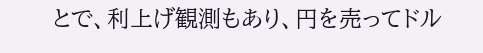とで、利上げ観測もあり、円を売ってドル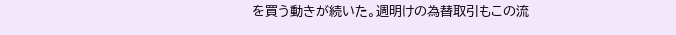を買う動きが続いた。週明けの為替取引もこの流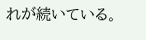れが続いている。